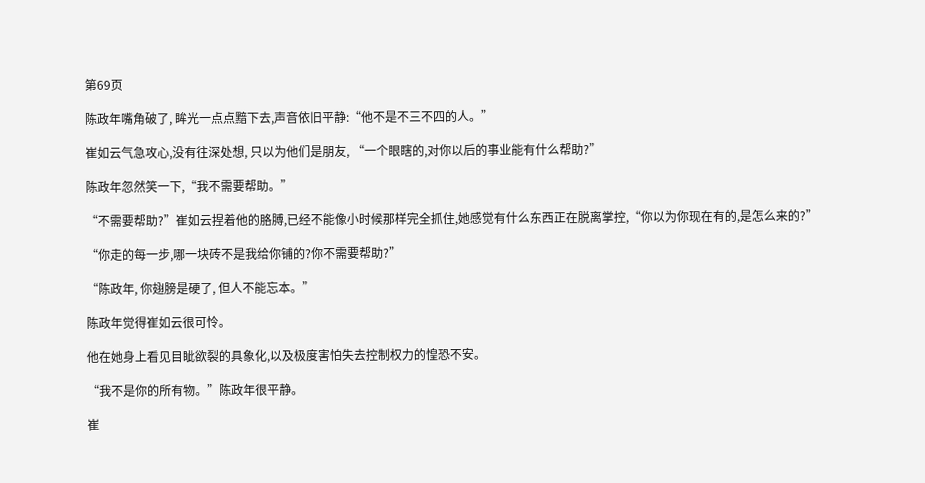第69页

陈政年嘴角破了, 眸光一点点黯下去,声音依旧平静:“他不是不三不四的人。”

崔如云气急攻心,没有往深处想, 只以为他们是朋友, “一个眼瞎的,对你以后的事业能有什么帮助?”

陈政年忽然笑一下,“我不需要帮助。”

“不需要帮助?”崔如云捏着他的胳膊,已经不能像小时候那样完全抓住,她感觉有什么东西正在脱离掌控,“你以为你现在有的,是怎么来的?”

“你走的每一步,哪一块砖不是我给你铺的?你不需要帮助?”

“陈政年, 你翅膀是硬了, 但人不能忘本。”

陈政年觉得崔如云很可怜。

他在她身上看见目眦欲裂的具象化,以及极度害怕失去控制权力的惶恐不安。

“我不是你的所有物。”陈政年很平静。

崔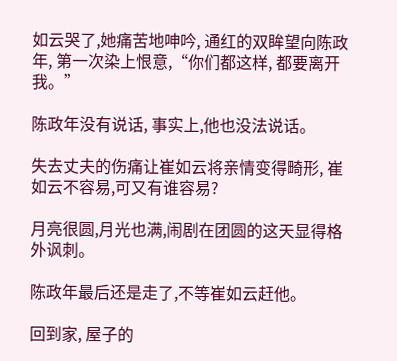如云哭了,她痛苦地呻吟, 通红的双眸望向陈政年, 第一次染上恨意,“你们都这样, 都要离开我。”

陈政年没有说话, 事实上,他也没法说话。

失去丈夫的伤痛让崔如云将亲情变得畸形, 崔如云不容易,可又有谁容易?

月亮很圆,月光也满,闹剧在团圆的这天显得格外讽刺。

陈政年最后还是走了,不等崔如云赶他。

回到家, 屋子的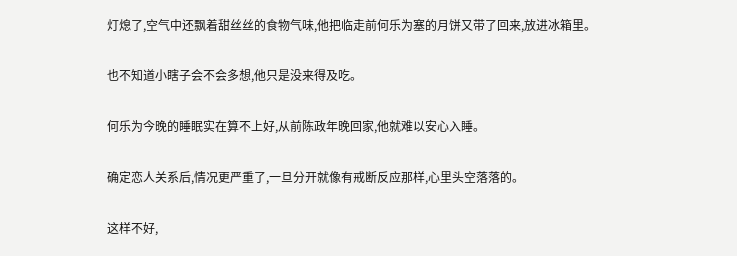灯熄了,空气中还飘着甜丝丝的食物气味,他把临走前何乐为塞的月饼又带了回来,放进冰箱里。

也不知道小瞎子会不会多想,他只是没来得及吃。

何乐为今晚的睡眠实在算不上好,从前陈政年晚回家,他就难以安心入睡。

确定恋人关系后,情况更严重了,一旦分开就像有戒断反应那样,心里头空落落的。

这样不好,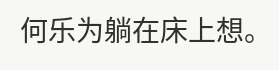何乐为躺在床上想。